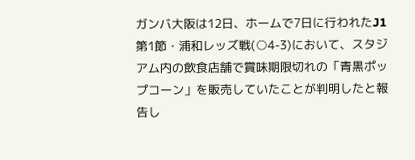ガンバ大阪は12日、ホームで7日に行われたJ1第1節・浦和レッズ戦(○4-3)において、スタジアム内の飲食店舗で賞味期限切れの「青黒ポップコーン」を販売していたことが判明したと報告し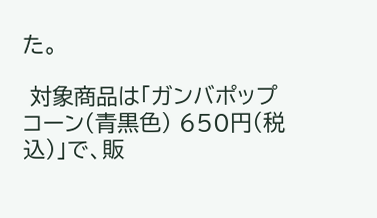た。

 対象商品は「ガンバポップコーン(青黒色) 650円(税込)」で、販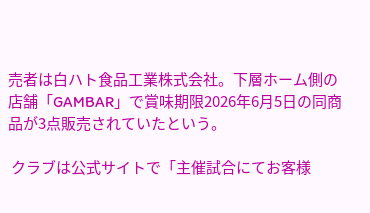売者は白ハト食品工業株式会社。下層ホーム側の店舗「GAMBAR」で賞味期限2026年6月5日の同商品が3点販売されていたという。

 クラブは公式サイトで「主催試合にてお客様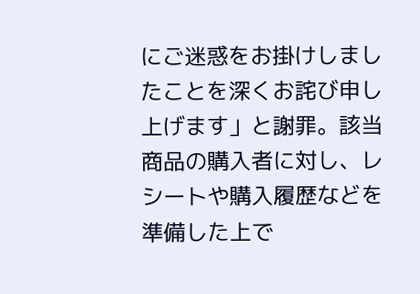にご迷惑をお掛けしましたことを深くお詫び申し上げます」と謝罪。該当商品の購入者に対し、レシートや購入履歴などを準備した上で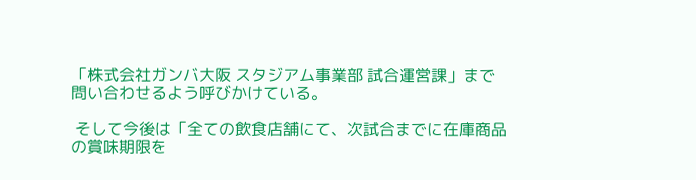「株式会社ガンバ大阪 スタジアム事業部 試合運営課」まで問い合わせるよう呼びかけている。

 そして今後は「全ての飲食店舗にて、次試合までに在庫商品の賞味期限を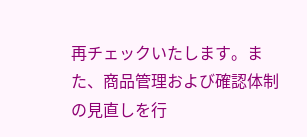再チェックいたします。また、商品管理および確認体制の見直しを行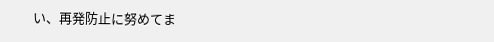い、再発防止に努めてま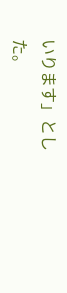いります」とした。